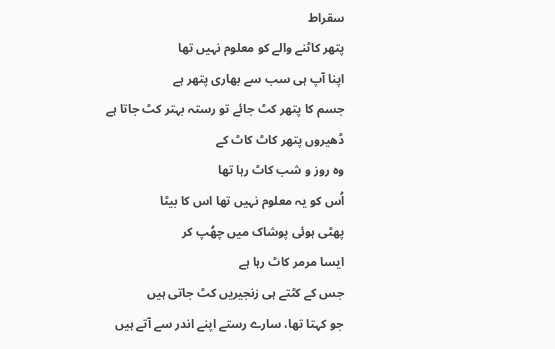سقراط
پتھر کاٹنے والے کو معلوم نہیں تھا
اپنا آپ ہی سب سے بھاری پتھر ہے
جسم کا پتھر کٹ جائے تو رستہ بہتر کٹ جاتا ہے
ڈھیروں پتھر کاٹ کاٹ کے
وہ روز و شب کاٹ رہا تھا
اُس کو یہ معلوم نہیں تھا اس کا بیٹا
پھٹی ہوئی پوشاک میں چھُپ کر
ایسا مرمر کاٹ رہا ہے
جس کے کٹتے ہی زنجیریں کٹ جاتی ہیں
جو کہتا تھا، سارے رستے اپنے اندر سے آتے ہیں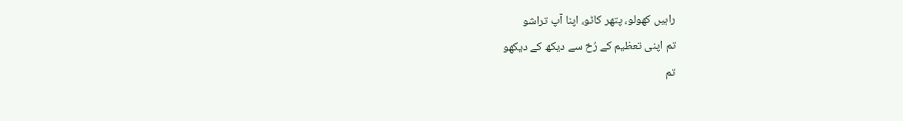راہیں کھولو، پتھر کاٹو، اپنا آپ تراشو
تم اپنی تعظیم کے رُخ سے دیکھ کے دیکھو
تم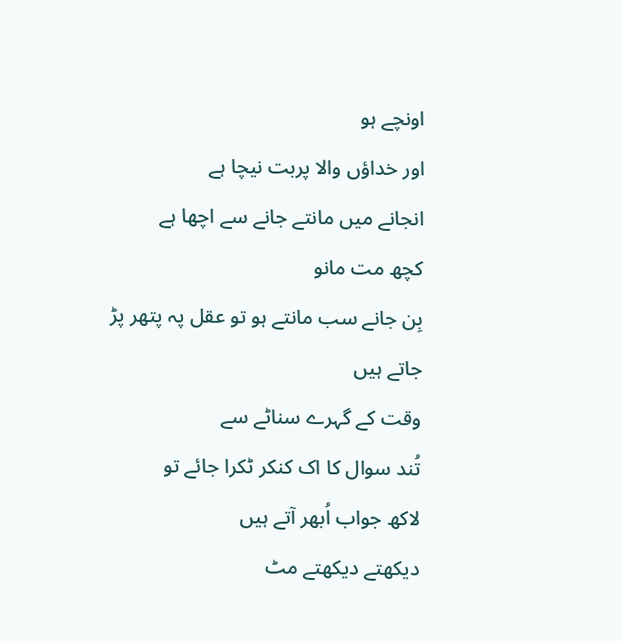اونچے ہو
اور خداؤں والا پربت نیچا ہے
انجانے میں مانتے جانے سے اچھا ہے
کچھ مت مانو
بِن جانے سب مانتے ہو تو عقل پہ پتھر پڑ جاتے ہیں
وقت کے گہرے سناٹے سے
تُند سوال کا اک کنکر ٹکرا جائے تو
لاکھ جواب اُبھر آتے ہیں
دیکھتے دیکھتے مٹ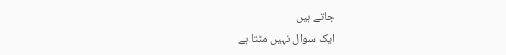جاتے ہیں
ایک سوال نہیں مٹتا ہے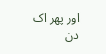اور پھر اک دن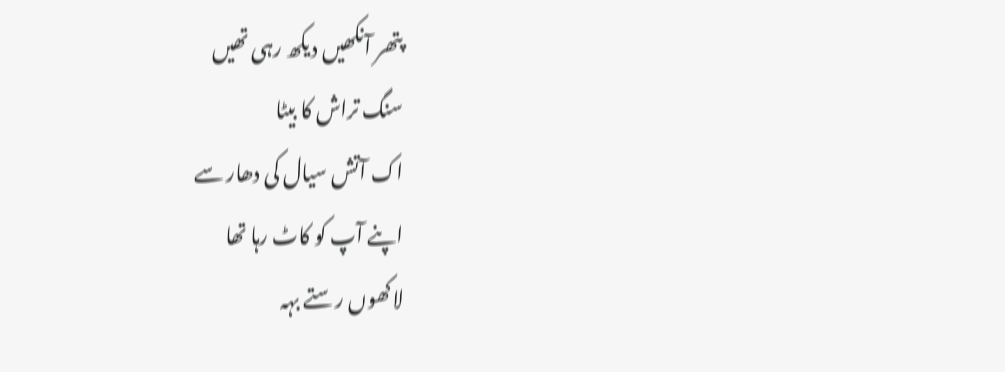پتھر آنکھیں دیکھ رہی تھیں
سنگ تراش کا بیٹا
اک آتش سیال کی دھار سے
اپنے آپ کو کاٹ رہا تھا
لاکھوں رستے بہہ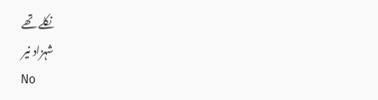نکلے تھے
شہزاد نیر
No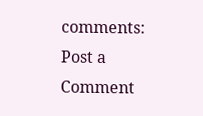comments:
Post a Comment